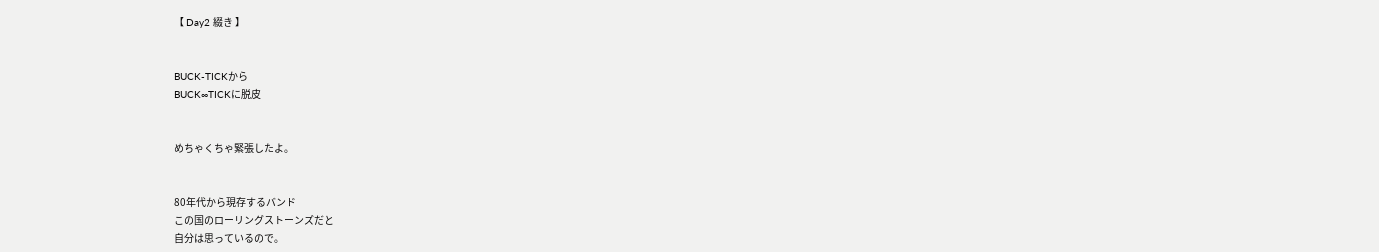【 Day2 綴き 】


BUCK-TICKから
BUCK∞TICKに脱皮


めちゃくちゃ緊張したよ。


80年代から現存するバンド
この国のローリングストーンズだと
自分は思っているので。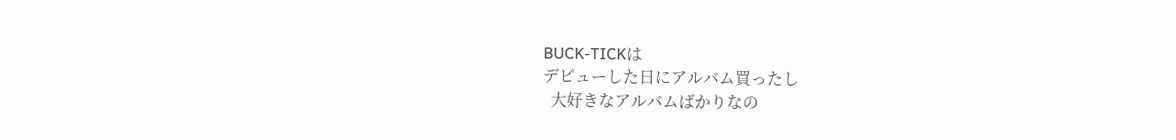BUCK-TICKは
デビューした日にアルバム買ったし
  大好きなアルバムばかりなの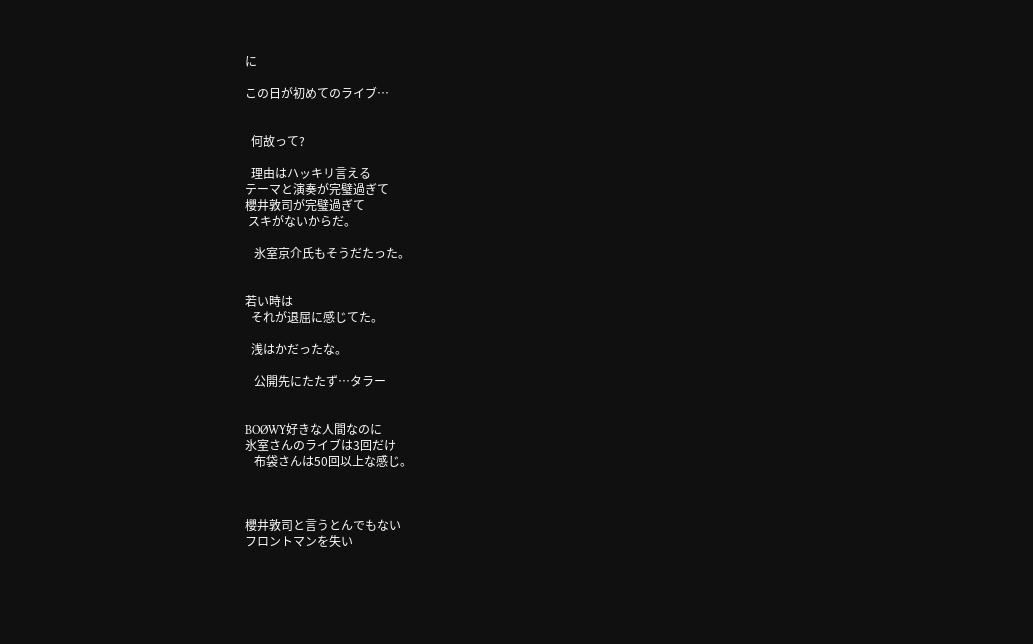に

この日が初めてのライブ…


  何故って?

  理由はハッキリ言える
テーマと演奏が完璧過ぎて
櫻井敦司が完璧過ぎて
 スキがないからだ。

   氷室京介氏もそうだたった。


若い時は
  それが退屈に感じてた。

  浅はかだったな。

   公開先にたたず…タラー


BOØWY好きな人間なのに
氷室さんのライブは3回だけ
   布袋さんは50回以上な感じ。



櫻井敦司と言うとんでもない
フロントマンを失い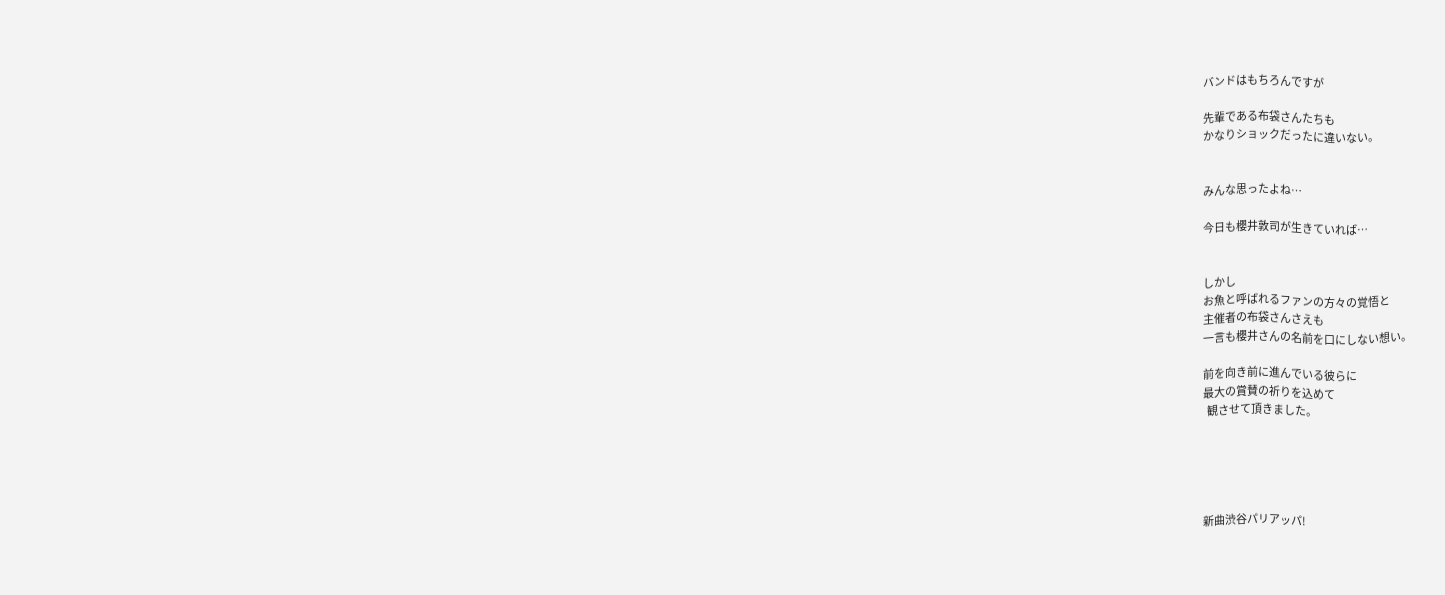バンドはもちろんですが

先輩である布袋さんたちも
かなりショックだったに違いない。


みんな思ったよね…

今日も櫻井敦司が生きていれば…


しかし
お魚と呼ばれるファンの方々の覚悟と
主催者の布袋さんさえも
一言も櫻井さんの名前を口にしない想い。

前を向き前に進んでいる彼らに
最大の賞賛の祈りを込めて
  観させて頂きました。





新曲渋谷パリアッパ!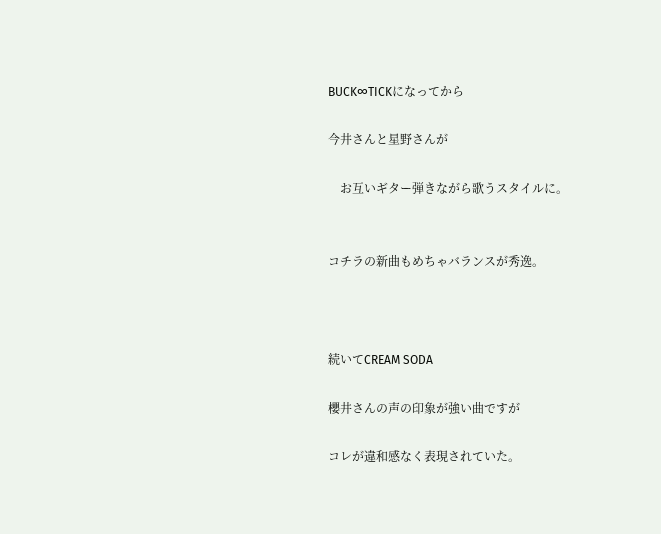BUCK∞TICKになってから

今井さんと星野さんが

    お互いギター弾きながら歌うスタイルに。


コチラの新曲もめちゃバランスが秀逸。



続いてCREAM SODA

櫻井さんの声の印象が強い曲ですが

コレが違和感なく表現されていた。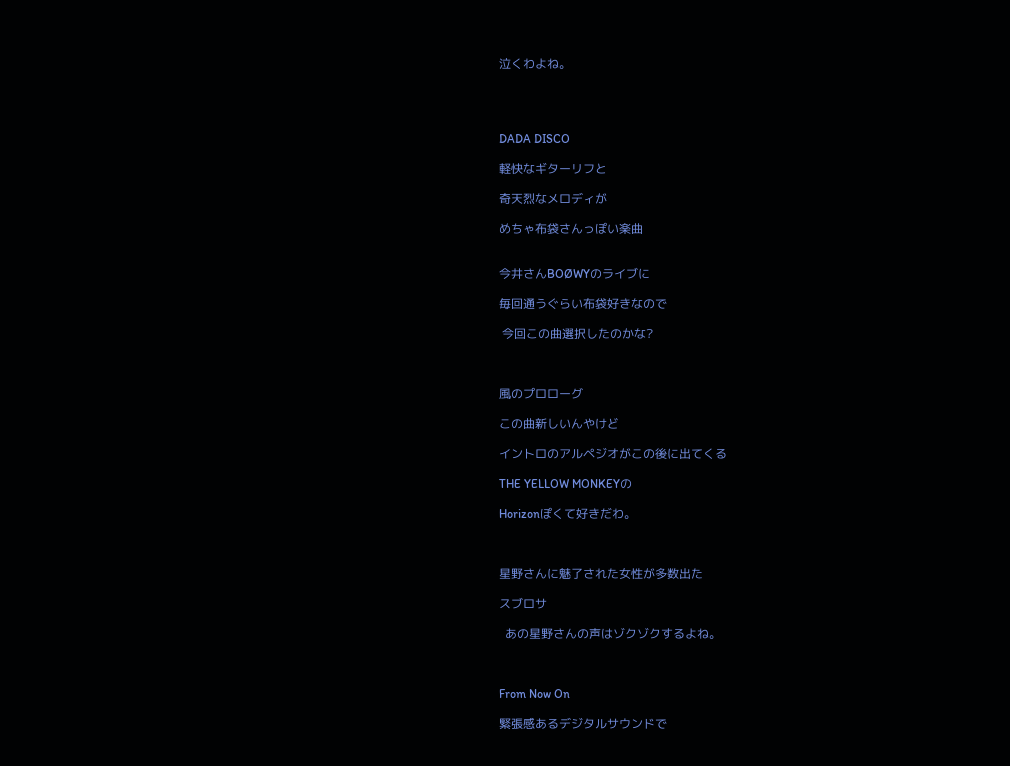泣くわよね。




DADA DISCO

軽快なギターリフと

奇天烈なメロディが

めちゃ布袋さんっぽい楽曲


今井さんBOØWYのライブに

毎回通うぐらい布袋好きなので

 今回この曲選択したのかな?



風のプロローグ

この曲新しいんやけど

イントロのアルペジオがこの後に出てくる

THE YELLOW MONKEYの

Horizonぽくて好きだわ。



星野さんに魅了された女性が多数出た

スブロサ

  あの星野さんの声はゾクゾクするよね。



From Now On

緊張感あるデジタルサウンドで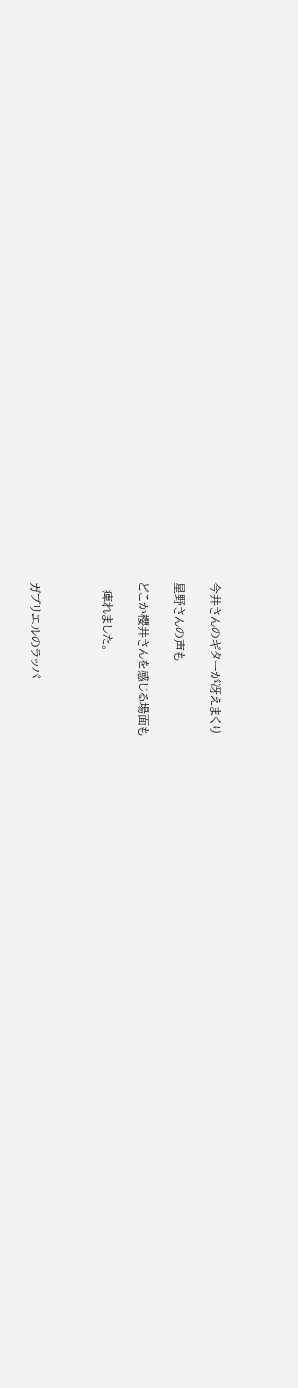今井さんのギターが冴えまくり

星野さんの声も

どこか櫻井さんを感じる場面も

  痺れました。



ガブリエルのラッパ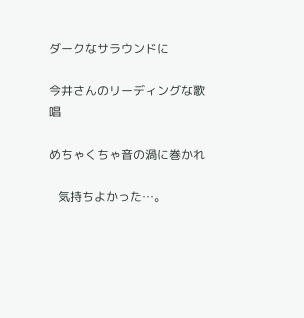ダークなサラウンドに

今井さんのリーディングな歌唱

めちゃくちゃ音の渦に巻かれ

   気持ちよかった…。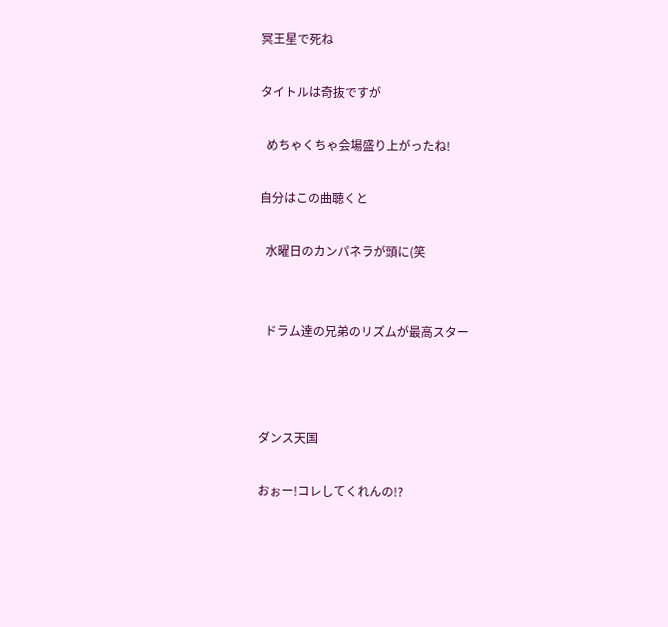冥王星で死ね

タイトルは奇抜ですが

  めちゃくちゃ会場盛り上がったね!

自分はこの曲聴くと

  水曜日のカンパネラが頭に(笑


  ドラム達の兄弟のリズムが最高スター



ダンス天国

おぉー!コレしてくれんの!?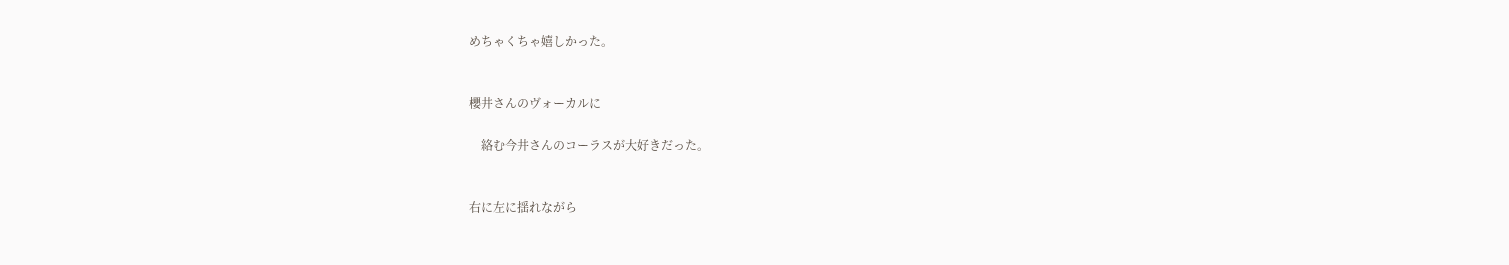めちゃくちゃ嬉しかった。


櫻井さんのヴォーカルに

    絡む今井さんのコーラスが大好きだった。


右に左に揺れながら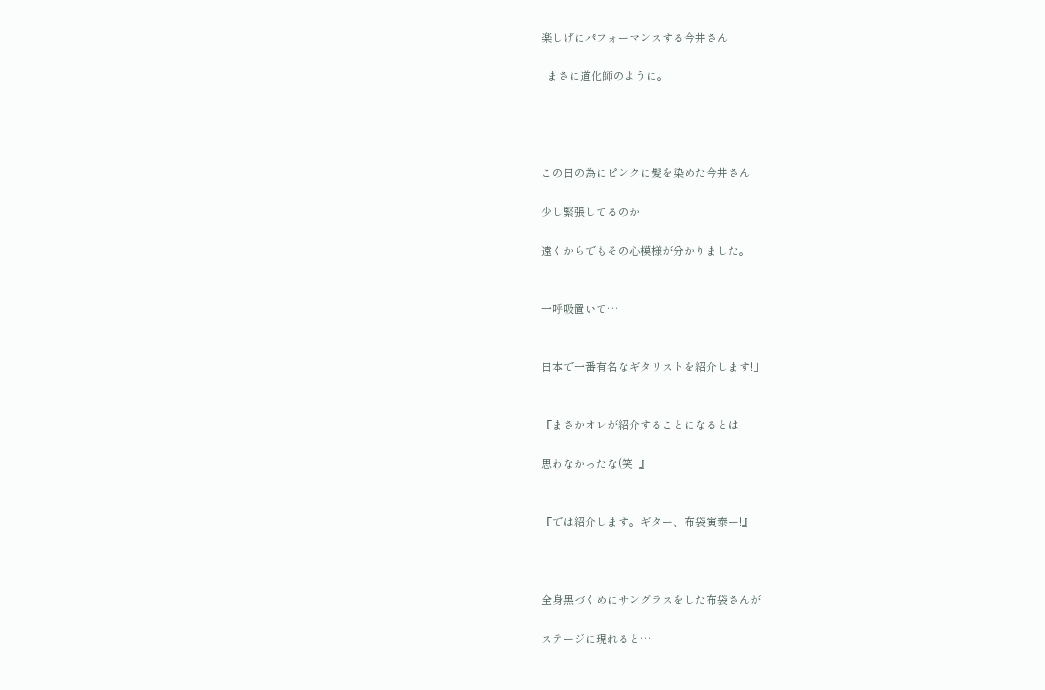楽しげにパフォーマンスする今井さん

  まさに道化師のように。




この日の為にピンクに髪を染めた今井さん

少し緊張してるのか

遠くからでもその心模様が分かりました。


一呼吸置いて…


日本で一番有名なギタリストを紹介します!」


『まさかオレが紹介することになるとは

思わなかったな(笑  』


『では紹介します。ギター、布袋寅泰ー!』



全身黒づくめにサングラスをした布袋さんが

ステージに現れると…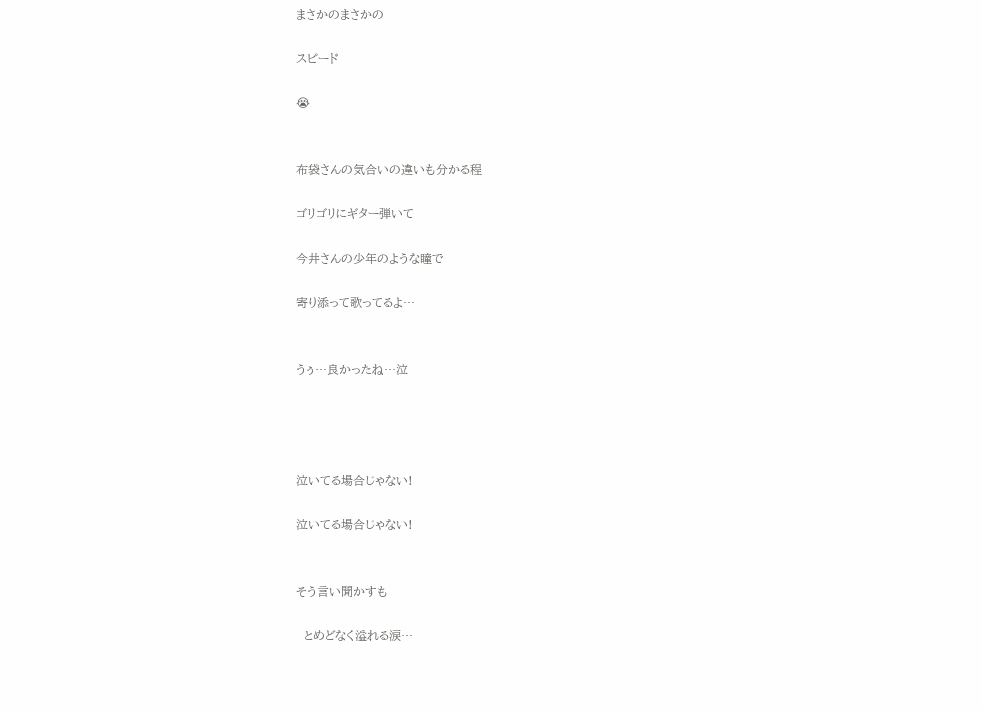まさかのまさかの

スピード

😭


布袋さんの気合いの違いも分かる程

ゴリゴリにギター弾いて

今井さんの少年のような瞳で

寄り添って歌ってるよ…


うぅ…良かったね…泣




泣いてる場合じゃない!

泣いてる場合じゃない!


そう言い聞かすも

  とめどなく溢れる涙…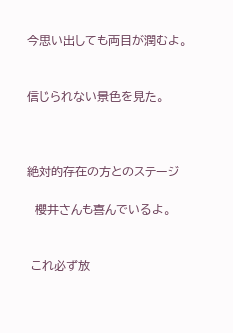今思い出しても両目が潤むよ。


信じられない景色を見た。



絶対的存在の方とのステージ

  櫻井さんも喜んでいるよ。


 これ必ず放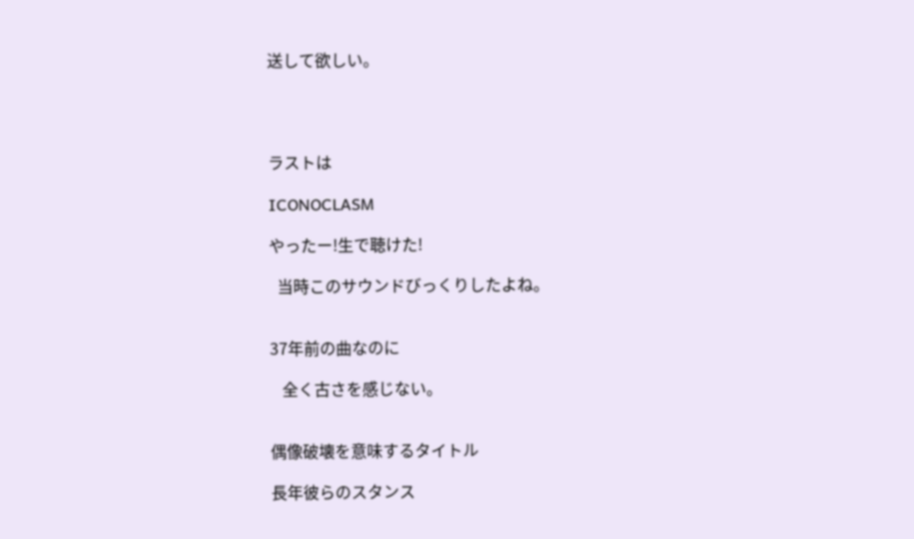送して欲しい。




ラストは

ICONOCLASM

やったー!生で聴けた!

  当時このサウンドびっくりしたよね。


37年前の曲なのに

   全く古さを感じない。


偶像破壊を意味するタイトル

長年彼らのスタンス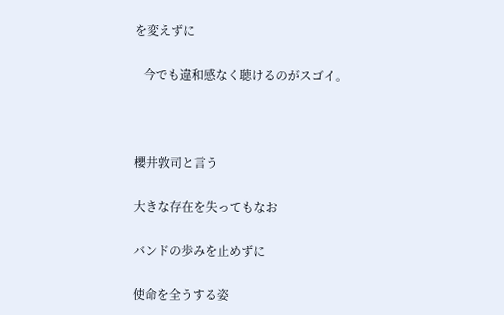を変えずに

   今でも違和感なく聴けるのがスゴイ。



櫻井敦司と言う

大きな存在を失ってもなお

バンドの歩みを止めずに

使命を全うする姿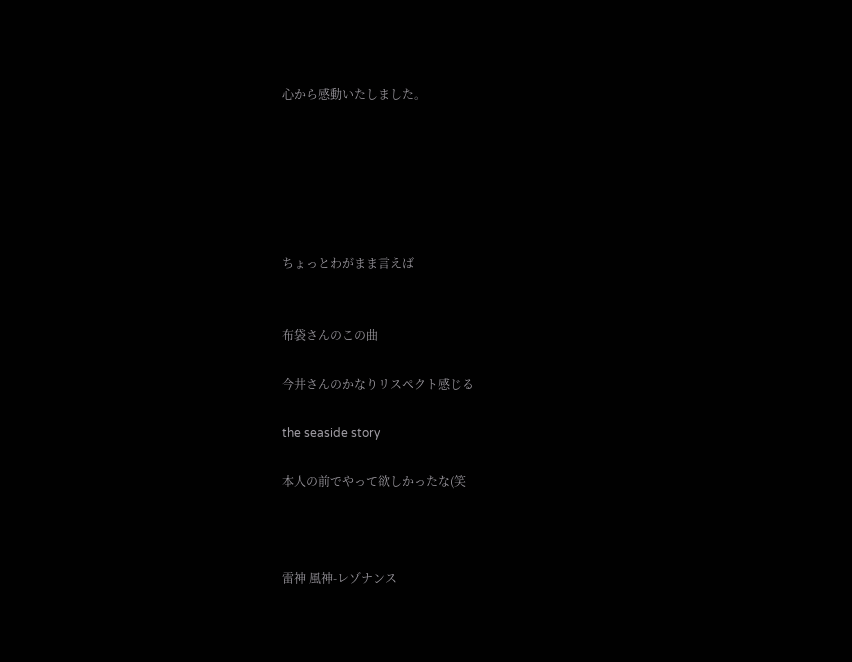心から感動いたしました。






ちょっとわがまま言えば


布袋さんのこの曲

今井さんのかなりリスペクト感じる

the seaside story

本人の前でやって欲しかったな(笑



雷神 風神-レゾナンス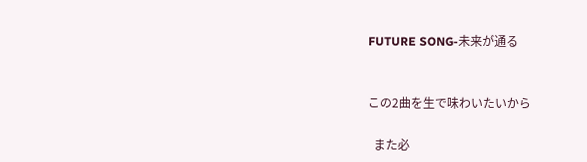FUTURE SONG-未来が通る


この2曲を生で味わいたいから

  また必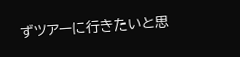ずツアーに行きたいと思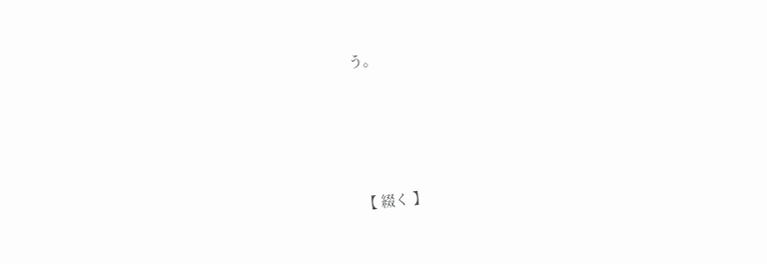う。




【 綴く 】